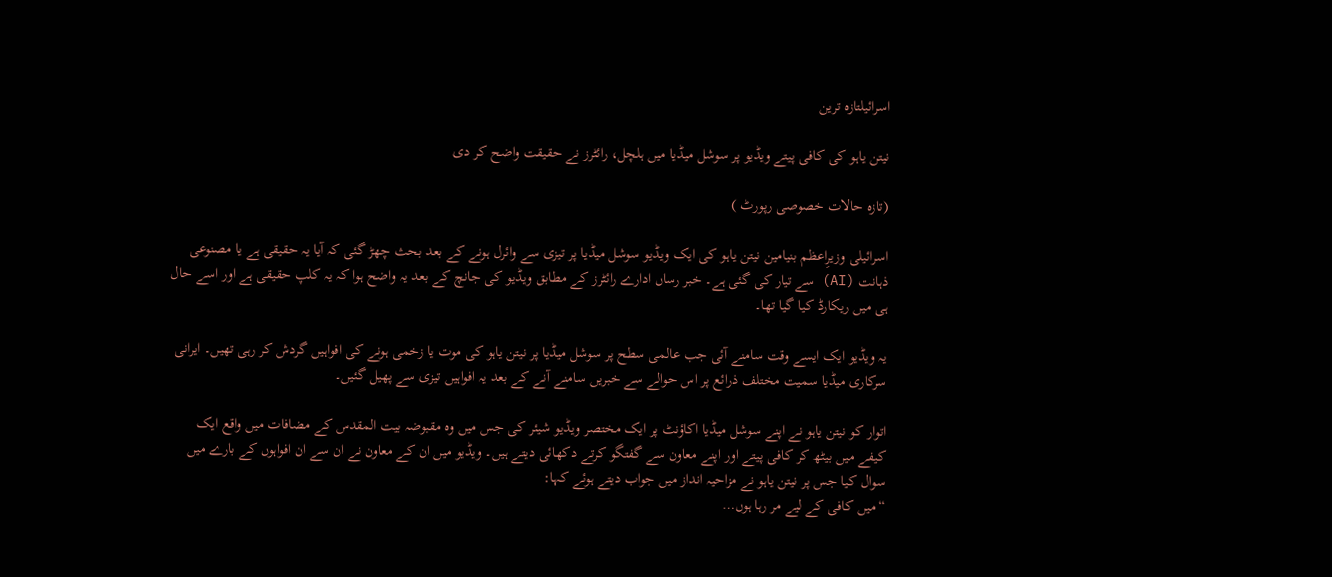اسرائیلتازہ ترین

نیتن یاہو کی کافی پیتے ویڈیو پر سوشل میڈیا میں ہلچل، رائٹرز نے حقیقت واضح کر دی

(تازہ حالات خصوصی رپورٹ )

اسرائیلی وزیرِاعظم بنیامین نیتن یاہو کی ایک ویڈیو سوشل میڈیا پر تیزی سے وائرل ہونے کے بعد بحث چھڑ گئی کہ آیا یہ حقیقی ہے یا مصنوعی ذہانت (AI) سے تیار کی گئی ہے۔ خبر رساں ادارے رائٹرز کے مطابق ویڈیو کی جانچ کے بعد یہ واضح ہوا کہ یہ کلپ حقیقی ہے اور اسے حال ہی میں ریکارڈ کیا گیا تھا۔

یہ ویڈیو ایک ایسے وقت سامنے آئی جب عالمی سطح پر سوشل میڈیا پر نیتن یاہو کی موت یا زخمی ہونے کی افواہیں گردش کر رہی تھیں۔ ایرانی سرکاری میڈیا سمیت مختلف ذرائع پر اس حوالے سے خبریں سامنے آنے کے بعد یہ افواہیں تیزی سے پھیل گئیں۔

اتوار کو نیتن یاہو نے اپنے سوشل میڈیا اکاؤنٹ پر ایک مختصر ویڈیو شیئر کی جس میں وہ مقبوضہ بیت المقدس کے مضافات میں واقع ایک کیفے میں بیٹھ کر کافی پیتے اور اپنے معاون سے گفتگو کرتے دکھائی دیتے ہیں۔ ویڈیو میں ان کے معاون نے ان سے ان افواہوں کے بارے میں سوال کیا جس پر نیتن یاہو نے مزاحیہ انداز میں جواب دیتے ہوئے کہا:
“میں کافی کے لیے مر رہا ہوں…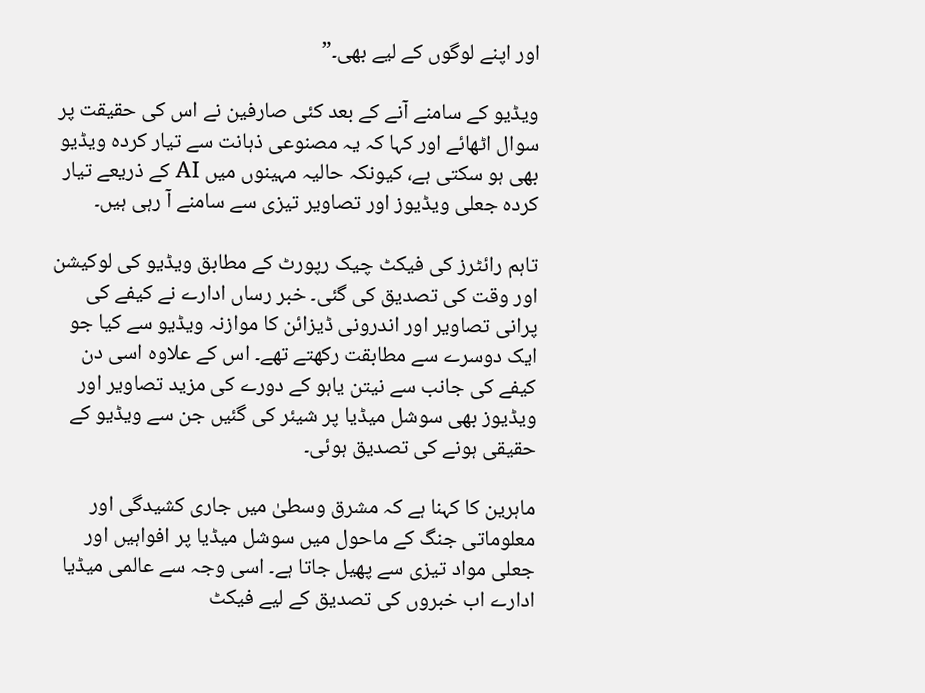اور اپنے لوگوں کے لیے بھی۔”

ویڈیو کے سامنے آنے کے بعد کئی صارفین نے اس کی حقیقت پر سوال اٹھائے اور کہا کہ یہ مصنوعی ذہانت سے تیار کردہ ویڈیو بھی ہو سکتی ہے، کیونکہ حالیہ مہینوں میں AI کے ذریعے تیار کردہ جعلی ویڈیوز اور تصاویر تیزی سے سامنے آ رہی ہیں۔

تاہم رائٹرز کی فیکٹ چیک رپورٹ کے مطابق ویڈیو کی لوکیشن اور وقت کی تصدیق کی گئی۔ خبر رساں ادارے نے کیفے کی پرانی تصاویر اور اندرونی ڈیزائن کا موازنہ ویڈیو سے کیا جو ایک دوسرے سے مطابقت رکھتے تھے۔ اس کے علاوہ اسی دن کیفے کی جانب سے نیتن یاہو کے دورے کی مزید تصاویر اور ویڈیوز بھی سوشل میڈیا پر شیئر کی گئیں جن سے ویڈیو کے حقیقی ہونے کی تصدیق ہوئی۔

ماہرین کا کہنا ہے کہ مشرق وسطیٰ میں جاری کشیدگی اور معلوماتی جنگ کے ماحول میں سوشل میڈیا پر افواہیں اور جعلی مواد تیزی سے پھیل جاتا ہے۔ اسی وجہ سے عالمی میڈیا ادارے اب خبروں کی تصدیق کے لیے فیکٹ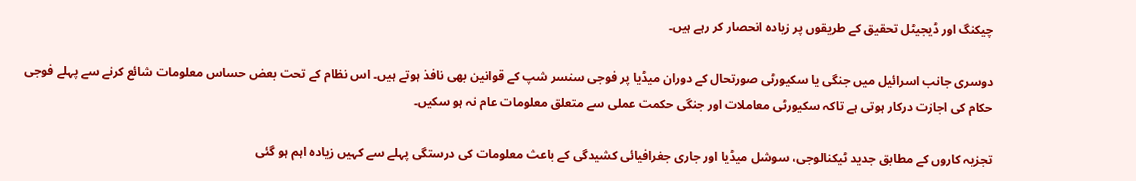چیکنگ اور ڈیجیٹل تحقیق کے طریقوں پر زیادہ انحصار کر رہے ہیں۔

دوسری جانب اسرائیل میں جنگی یا سکیورٹی صورتحال کے دوران میڈیا پر فوجی سنسر شپ کے قوانین بھی نافذ ہوتے ہیں۔ اس نظام کے تحت بعض حساس معلومات شائع کرنے سے پہلے فوجی حکام کی اجازت درکار ہوتی ہے تاکہ سکیورٹی معاملات اور جنگی حکمت عملی سے متعلق معلومات عام نہ ہو سکیں۔

تجزیہ کاروں کے مطابق جدید ٹیکنالوجی، سوشل میڈیا اور جاری جغرافیائی کشیدگی کے باعث معلومات کی درستگی پہلے سے کہیں زیادہ اہم ہو گئی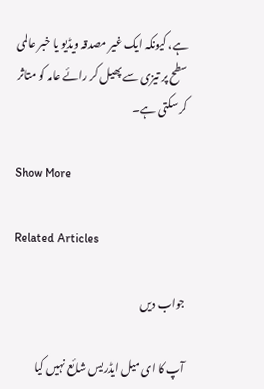ہے، کیونکہ ایک غیر مصدقہ ویڈیو یا خبر عالمی سطح پر تیزی سے پھیل کر رائے عامہ کو متاثر کر سکتی ہے۔

Show More

Related Articles

جواب دیں

آپ کا ای میل ایڈریس شائع نہیں کیا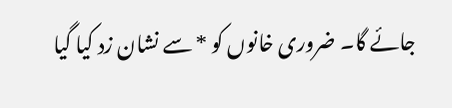جائے گا۔ ضروری خانوں کو * سے نشان زد کیا گیا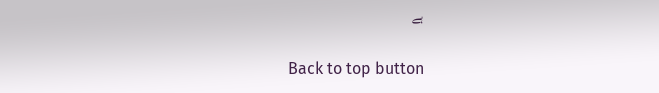ہے

Back to top button